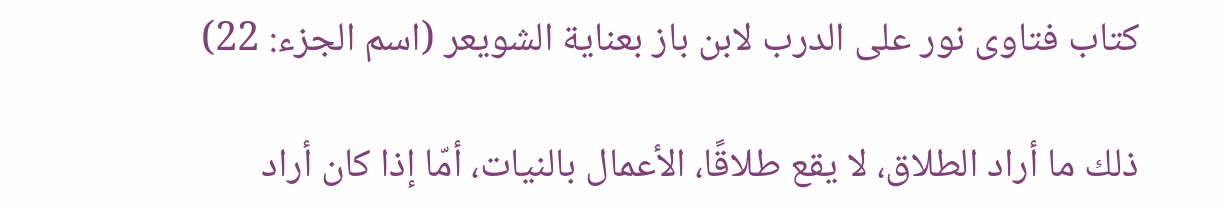كتاب فتاوى نور على الدرب لابن باز بعناية الشويعر (اسم الجزء: 22)

ذلك ما أراد الطلاق، لا يقع طلاقًا، الأعمال بالنيات، أمّا إذا كان أراد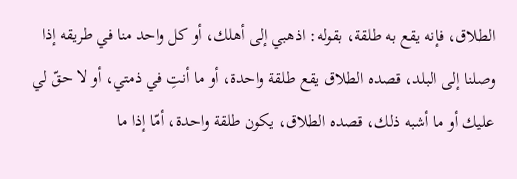الطلاق، فإنه يقع به طلقة، بقوله: اذهبي إلى أهلك، أو كل واحد منا في طريقه إذا وصلنا إلى البلد، قصده الطلاق يقع طلقة واحدة، أو ما أنتِ في ذمتي، أو لا حقّ لي عليك أو ما أشبه ذلك، قصده الطلاق، يكون طلقة واحدة، أمّا إذا ما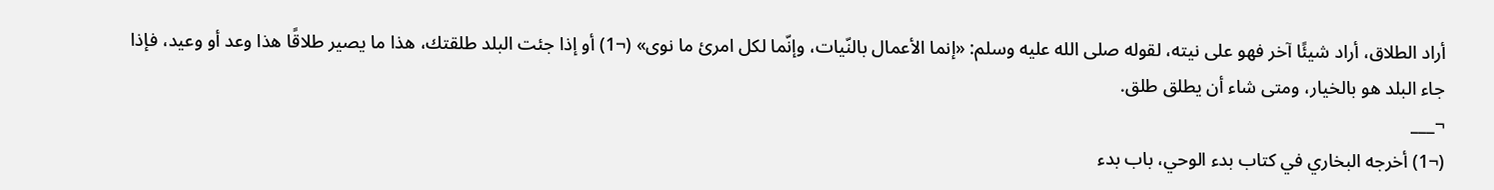أراد الطلاق، أراد شيئًا آخر فهو على نيته، لقوله صلى الله عليه وسلم: «إنما الأعمال بالنّيات، وإنّما لكل امرئ ما نوى» (¬1) أو إذا جئت البلد طلقتك، هذا ما يصير طلاقًا هذا وعد أو وعيد، فإذا جاء البلد هو بالخيار، ومتى شاء أن يطلق طلق.
¬___
(¬1) أخرجه البخاري في كتاب بدء الوحي، باب بدء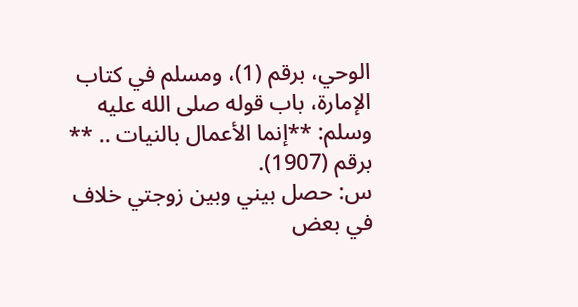الوحي، برقم (1)، ومسلم في كتاب الإمارة، باب قوله صلى الله عليه وسلم: **إنما الأعمال بالنيات .. ** برقم (1907).
س: حصل بيني وبين زوجتي خلاف في بعض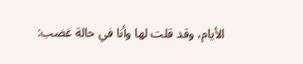الأيام، وقد قلت لها وأنا في حالة غضب: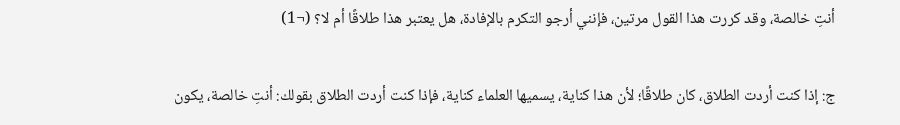أنتِ خالصة، وقد كررت هذا القول مرتين، فإنني أرجو التكرم بالإفادة، هل يعتبر هذا طلاقًا أم لا؟ (¬1)

ج: إذا كنت أردت الطلاق، كان طلاقًا؛ لأن هذا كناية، يسميها العلماء كناية، فإذا كنت أردت الطلاق بقولك: أنتِ خالصة، يكون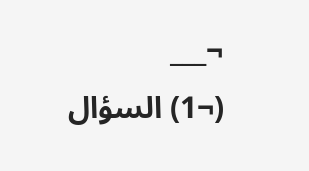¬___
(¬1) السؤال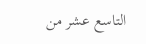التاسع عشر من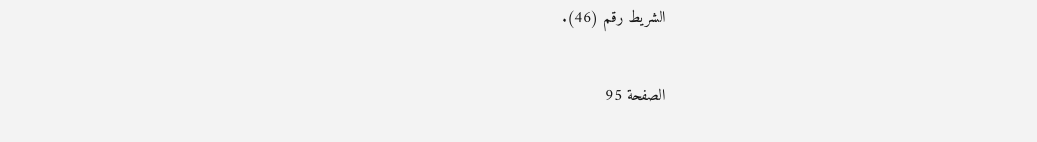الشريط رقم (46).

الصفحة 95